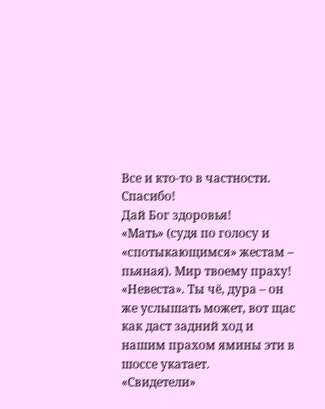Все и кто-то в частности.
Спасибо!
Дай Бог здоровья!
«Мать» (судя по голосу и «спотыкающимся» жестам – пьяная). Мир твоему праху!
«Невеста». Ты чё, дура – он же услышать может, вот щас как даст задний ход и нашим прахом ямины эти в шоссе укатает.
«Свидетели»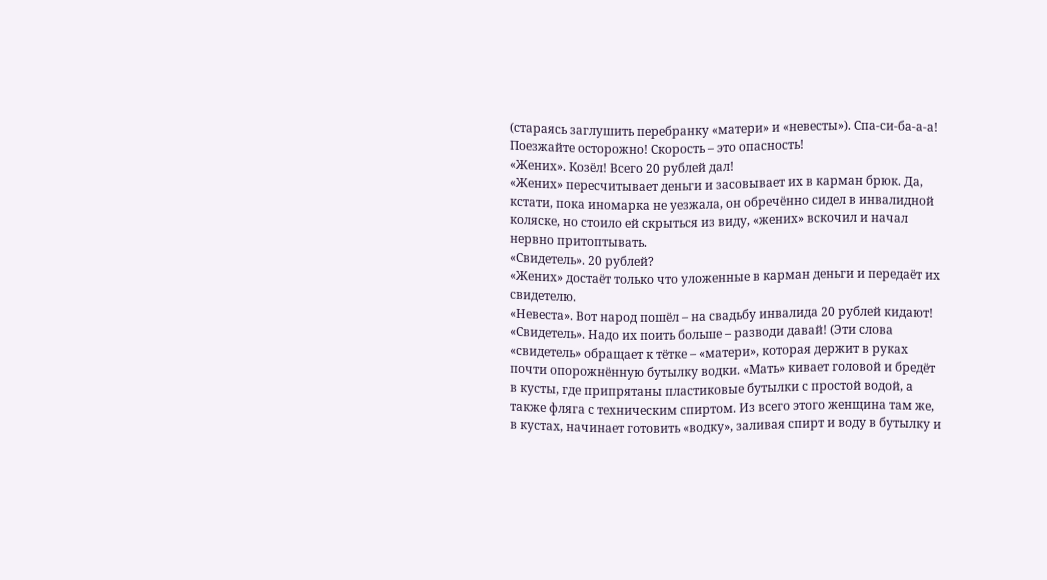(стараясь заглушить перебранку «матери» и «невесты»). Спа-си-ба-а-а! Поезжайте осторожно! Скорость – это опасность!
«Жених». Козёл! Всего 20 рублей дал!
«Жених» пересчитывает деньги и засовывает их в карман брюк. Да, кстати, пока иномарка не уезжала, он обречённо сидел в инвалидной коляске, но стоило ей скрыться из виду, «жених» вскочил и начал нервно притоптывать.
«Свидетель». 20 рублей?
«Жених» достаёт только что уложенные в карман деньги и передаёт их свидетелю.
«Невеста». Вот народ пошёл – на свадьбу инвалида 20 рублей кидают!
«Свидетель». Надо их поить больше – разводи давай! (Эти слова «свидетель» обращает к тётке – «матери», которая держит в руках почти опорожнённую бутылку водки. «Мать» кивает головой и бредёт в кусты, где припрятаны пластиковые бутылки с простой водой, а также фляга с техническим спиртом. Из всего этого женщина там же, в кустах, начинает готовить «водку», заливая спирт и воду в бутылку и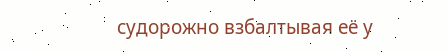судорожно взбалтывая её у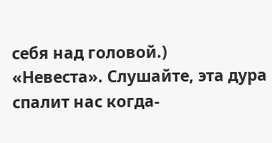себя над головой.)
«Невеста». Слушайте, эта дура спалит нас когда-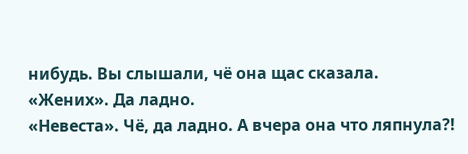нибудь. Вы слышали, чё она щас сказала.
«Жених». Да ладно.
«Невеста». Чё, да ладно. А вчера она что ляпнула?!